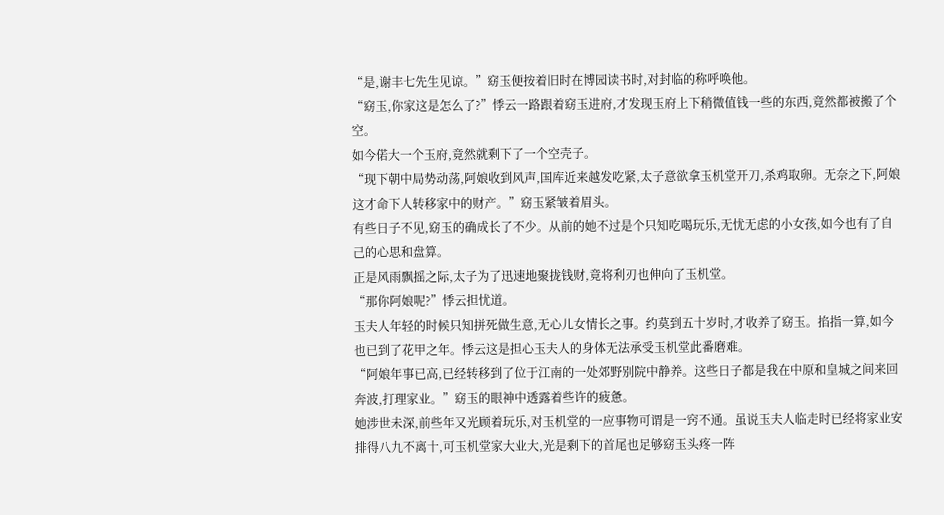“是,谢丰七先生见谅。”窈玉便按着旧时在博园读书时,对封临的称呼唤他。
“窈玉,你家这是怎么了?”悸云一路跟着窈玉进府,才发现玉府上下稍微值钱一些的东西,竟然都被搬了个空。
如今偌大一个玉府,竟然就剩下了一个空壳子。
“现下朝中局势动荡,阿娘收到风声,国库近来越发吃紧,太子意欲拿玉机堂开刀,杀鸡取卵。无奈之下,阿娘这才命下人转移家中的财产。”窈玉紧皱着眉头。
有些日子不见,窈玉的确成长了不少。从前的她不过是个只知吃喝玩乐,无忧无虑的小女孩,如今也有了自己的心思和盘算。
正是风雨飘摇之际,太子为了迅速地聚拢钱财,竟将利刃也伸向了玉机堂。
“那你阿娘呢?”悸云担忧道。
玉夫人年轻的时候只知拼死做生意,无心儿女情长之事。约莫到五十岁时,才收养了窈玉。掐指一算,如今也已到了花甲之年。悸云这是担心玉夫人的身体无法承受玉机堂此番磨难。
“阿娘年事已高,已经转移到了位于江南的一处郊野别院中静养。这些日子都是我在中原和皇城之间来回奔波,打理家业。”窈玉的眼神中透露着些许的疲惫。
她涉世未深,前些年又光顾着玩乐,对玉机堂的一应事物可谓是一窍不通。虽说玉夫人临走时已经将家业安排得八九不离十,可玉机堂家大业大,光是剩下的首尾也足够窈玉头疼一阵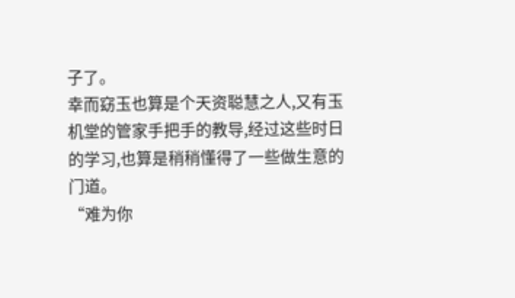子了。
幸而窈玉也算是个天资聪慧之人,又有玉机堂的管家手把手的教导,经过这些时日的学习,也算是稍稍懂得了一些做生意的门道。
“难为你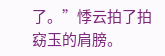了。”悸云拍了拍窈玉的肩膀。